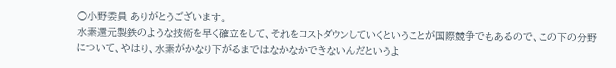○小野委員 ありがとうございます。
水素還元製鉄のような技術を早く確立をして、それをコストダウンしていくということが国際競争でもあるので、この下の分野について、やはり、水素がかなり下がるまではなかなかできないんだというよ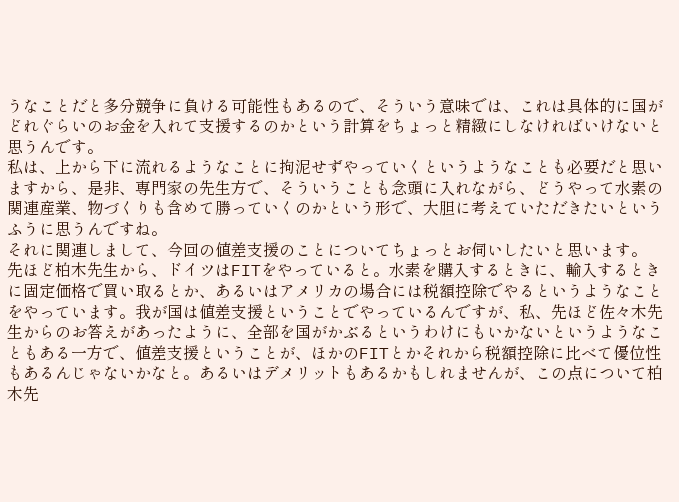うなことだと多分競争に負ける可能性もあるので、そういう意味では、これは具体的に国がどれぐらいのお金を入れて支援するのかという計算をちょっと精緻にしなければいけないと思うんです。
私は、上から下に流れるようなことに拘泥せずやっていくというようなことも必要だと思いますから、是非、専門家の先生方で、そういうことも念頭に入れながら、どうやって水素の関連産業、物づくりも含めて勝っていくのかという形で、大胆に考えていただきたいというふうに思うんですね。
それに関連しまして、今回の値差支援のことについてちょっとお伺いしたいと思います。
先ほど柏木先生から、ドイツはFITをやっていると。水素を購入するときに、輸入するときに固定価格で買い取るとか、あるいはアメリカの場合には税額控除でやるというようなことをやっています。我が国は値差支援ということでやっているんですが、私、先ほど佐々木先生からのお答えがあったように、全部を国がかぶるというわけにもいかないというようなこともある一方で、値差支援ということが、ほかのFITとかそれから税額控除に比べて優位性もあるんじゃないかなと。あるいはデメリットもあるかもしれませんが、この点について柏木先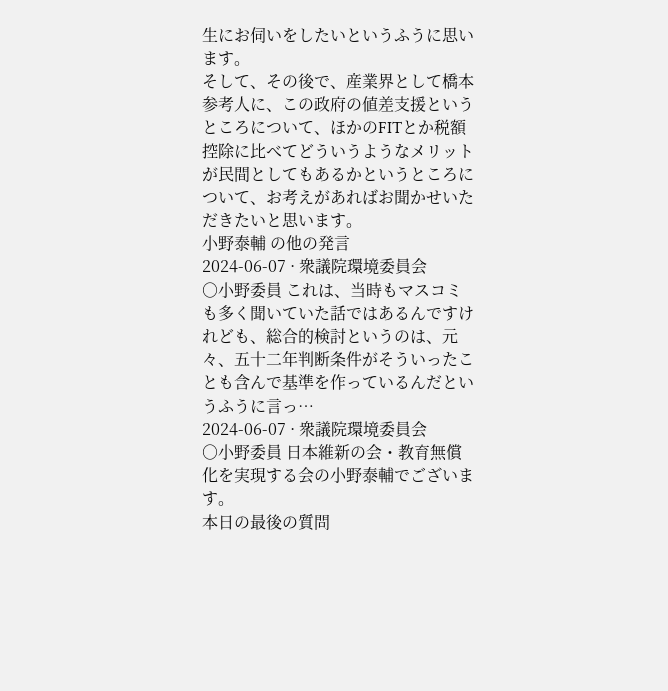生にお伺いをしたいというふうに思います。
そして、その後で、産業界として橋本参考人に、この政府の値差支援というところについて、ほかのFITとか税額控除に比べてどういうようなメリットが民間としてもあるかというところについて、お考えがあればお聞かせいただきたいと思います。
小野泰輔 の他の発言
2024-06-07 · 衆議院環境委員会
○小野委員 これは、当時もマスコミも多く聞いていた話ではあるんですけれども、総合的検討というのは、元々、五十二年判断条件がそういったことも含んで基準を作っているんだというふうに言っ…
2024-06-07 · 衆議院環境委員会
○小野委員 日本維新の会・教育無償化を実現する会の小野泰輔でございます。
本日の最後の質問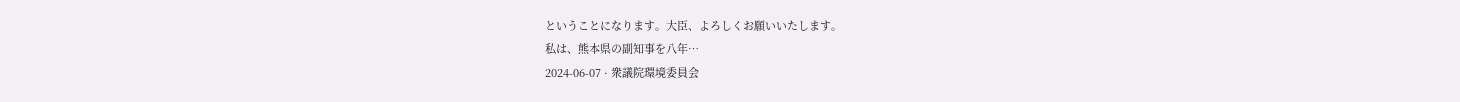ということになります。大臣、よろしくお願いいたします。
私は、熊本県の副知事を八年…
2024-06-07 · 衆議院環境委員会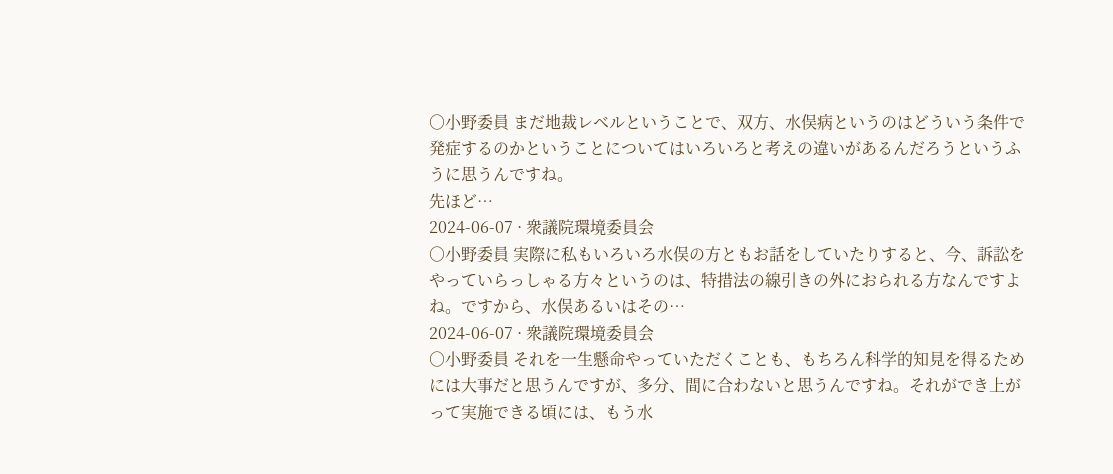○小野委員 まだ地裁レベルということで、双方、水俣病というのはどういう条件で発症するのかということについてはいろいろと考えの違いがあるんだろうというふうに思うんですね。
先ほど…
2024-06-07 · 衆議院環境委員会
○小野委員 実際に私もいろいろ水俣の方ともお話をしていたりすると、今、訴訟をやっていらっしゃる方々というのは、特措法の線引きの外におられる方なんですよね。ですから、水俣あるいはその…
2024-06-07 · 衆議院環境委員会
○小野委員 それを一生懸命やっていただくことも、もちろん科学的知見を得るためには大事だと思うんですが、多分、間に合わないと思うんですね。それができ上がって実施できる頃には、もう水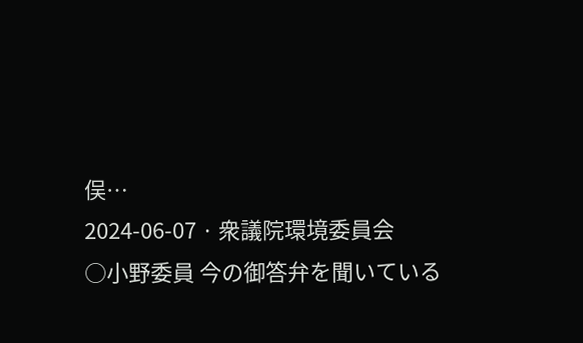俣…
2024-06-07 · 衆議院環境委員会
○小野委員 今の御答弁を聞いている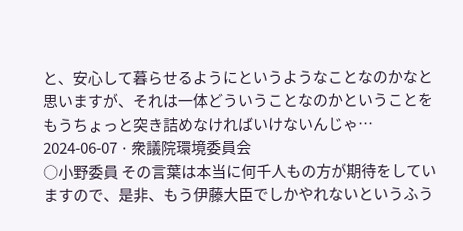と、安心して暮らせるようにというようなことなのかなと思いますが、それは一体どういうことなのかということをもうちょっと突き詰めなければいけないんじゃ…
2024-06-07 · 衆議院環境委員会
○小野委員 その言葉は本当に何千人もの方が期待をしていますので、是非、もう伊藤大臣でしかやれないというふう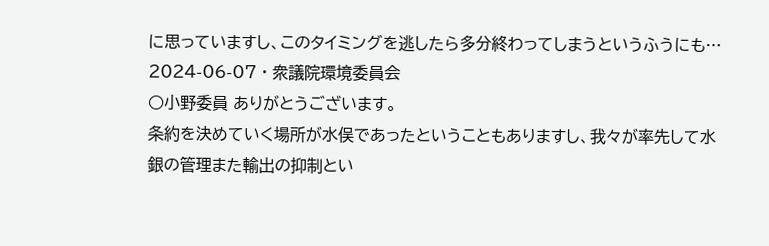に思っていますし、このタイミングを逃したら多分終わってしまうというふうにも…
2024-06-07 · 衆議院環境委員会
○小野委員 ありがとうございます。
条約を決めていく場所が水俣であったということもありますし、我々が率先して水銀の管理また輸出の抑制とい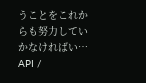うことをこれからも努力していかなければい…
API /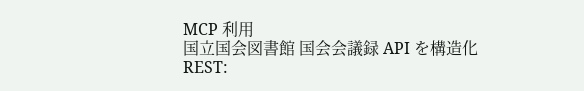MCP 利用
国立国会図書館 国会会議録 API を構造化
REST: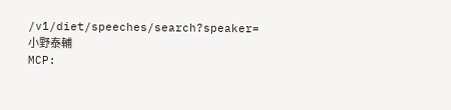/v1/diet/speeches/search?speaker=小野泰輔
MCP: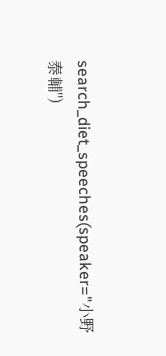search_diet_speeches(speaker="小野泰輔")